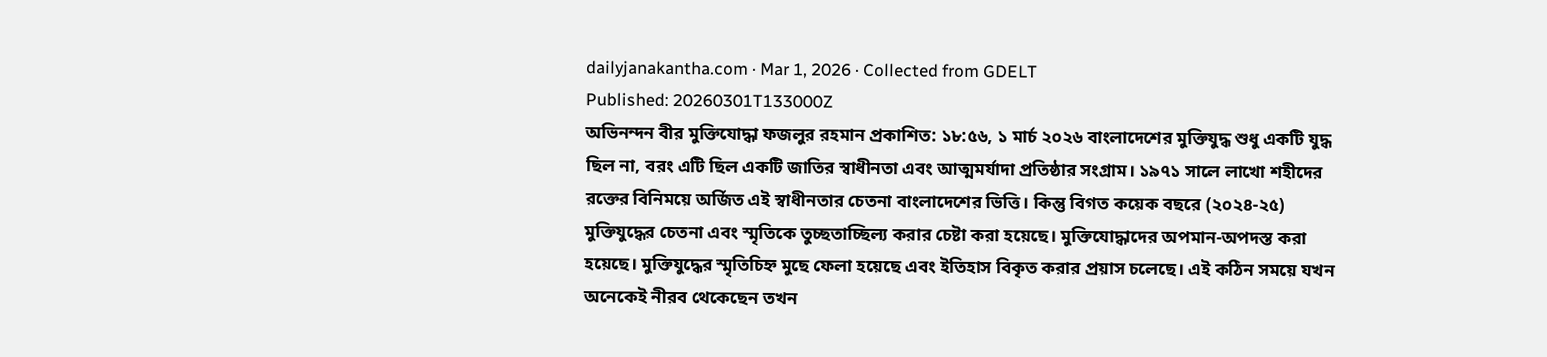dailyjanakantha.com · Mar 1, 2026 · Collected from GDELT
Published: 20260301T133000Z
অভিনন্দন বীর মুক্তিযোদ্ধা ফজলুর রহমান প্রকাশিত: ১৮:৫৬, ১ মার্চ ২০২৬ বাংলাদেশের মুক্তিযুদ্ধ শুধু একটি যুদ্ধ ছিল না, বরং এটি ছিল একটি জাতির স্বাধীনতা এবং আত্মমর্যাদা প্রতিষ্ঠার সংগ্রাম। ১৯৭১ সালে লাখো শহীদের রক্তের বিনিময়ে অর্জিত এই স্বাধীনতার চেতনা বাংলাদেশের ভিত্তি। কিন্তু বিগত কয়েক বছরে (২০২৪-২৫) মুক্তিযুদ্ধের চেতনা এবং স্মৃতিকে তুচ্ছতাচ্ছিল্য করার চেষ্টা করা হয়েছে। মুক্তিযোদ্ধাদের অপমান-অপদস্ত করা হয়েছে। মুক্তিযুদ্ধের স্মৃতিচিহ্ন মুছে ফেলা হয়েছে এবং ইতিহাস বিকৃত করার প্রয়াস চলেছে। এই কঠিন সময়ে যখন অনেকেই নীরব থেকেছেন তখন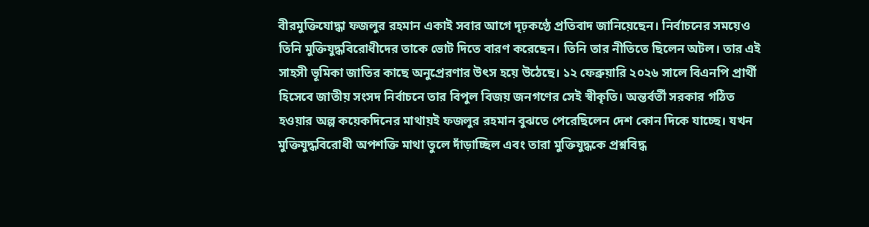বীরমুক্তিযোদ্ধা ফজলুর রহমান একাই সবার আগে দৃঢ়কণ্ঠে প্রতিবাদ জানিয়েছেন। নির্বাচনের সময়েও তিনি মুক্তিযুদ্ধবিরোধীদের তাকে ভোট দিতে বারণ করেছেন। তিনি তার নীতিতে ছিলেন অটল। তার এই সাহসী ভূমিকা জাতির কাছে অনুপ্রেরণার উৎস হয়ে উঠেছে। ১২ ফেব্রুয়ারি ২০২৬ সালে বিএনপি প্রার্থী হিসেবে জাতীয় সংসদ নির্বাচনে তার বিপুল বিজয় জনগণের সেই স্বীকৃতি। অন্তর্বর্তী সরকার গঠিত হওয়ার অল্প কয়েকদিনের মাথায়ই ফজলুর রহমান বুঝতে পেরেছিলেন দেশ কোন দিকে যাচ্ছে। যখন মুক্তিযুদ্ধবিরোধী অপশক্তি মাথা তুলে দাঁড়াচ্ছিল এবং তারা মুক্তিযুদ্ধকে প্রশ্নবিদ্ধ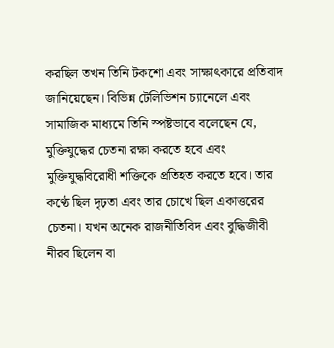করছিল তখন তিনি টকশো এবং সাক্ষাৎকারে প্রতিবাদ জানিয়েছেন। বিভিন্ন টেলিভিশন চ্যানেলে এবং সামাজিক মাধ্যমে তিনি স্পষ্টভাবে বলেছেন যে, মুক্তিযুদ্ধের চেতনা রক্ষা করতে হবে এবং মুক্তিযুদ্ধবিরোধী শক্তিকে প্রতিহত করতে হবে। তার কণ্ঠে ছিল দৃঢ়তা এবং তার চোখে ছিল একাত্তরের চেতনা। যখন অনেক রাজনীতিবিদ এবং বুদ্ধিজীবী নীরব ছিলেন বা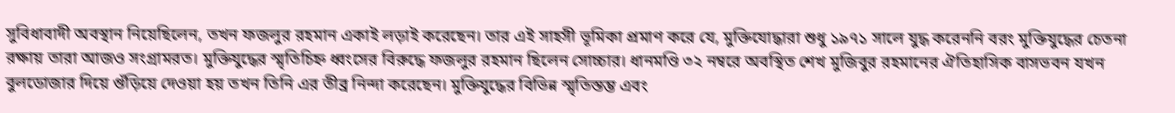সুবিধাবাদী অবস্থান নিয়েছিলেন, তখন ফজলুর রহমান একাই লড়াই করেছেন। তার এই সাহসী ভূমিকা প্রমাণ করে যে, মুক্তিযোদ্ধারা শুধু ১৯৭১ সালে যুদ্ধ করেননি বরং মুক্তিযুদ্ধের চেতনা রক্ষায় তারা আজও সংগ্রামরত। মুক্তিযুদ্ধের স্মৃতিচিহ্ন ধ্বংসের বিরুদ্ধে ফজলুর রহমান ছিলেন সোচ্চার। ধানমণ্ডি ৩২ নম্বরে অবস্থিত শেখ মুজিবুর রহমানের ঐতিহাসিক বাসভবন যখন বুলডোজার দিয়ে গুঁড়িয়ে দেওয়া হয় তখন তিনি এর তীব্র নিন্দা করেছেন। মুক্তিযুদ্ধের বিভিন্ন স্মৃতিস্তম্ভ এবং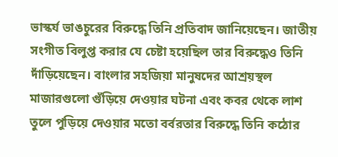ভাস্কর্য ভাঙচুরের বিরুদ্ধে তিনি প্রতিবাদ জানিয়েছেন। জাতীয় সংগীত বিলুপ্ত করার যে চেষ্টা হয়েছিল তার বিরুদ্ধেও তিনি দাঁড়িয়েছেন। বাংলার সহজিয়া মানুষদের আশ্রয়স্থল মাজারগুলো গুঁড়িয়ে দেওয়ার ঘটনা এবং কবর থেকে লাশ তুলে পুড়িয়ে দেওয়ার মতো বর্বরতার বিরুদ্ধে তিনি কঠোর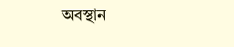অবস্থান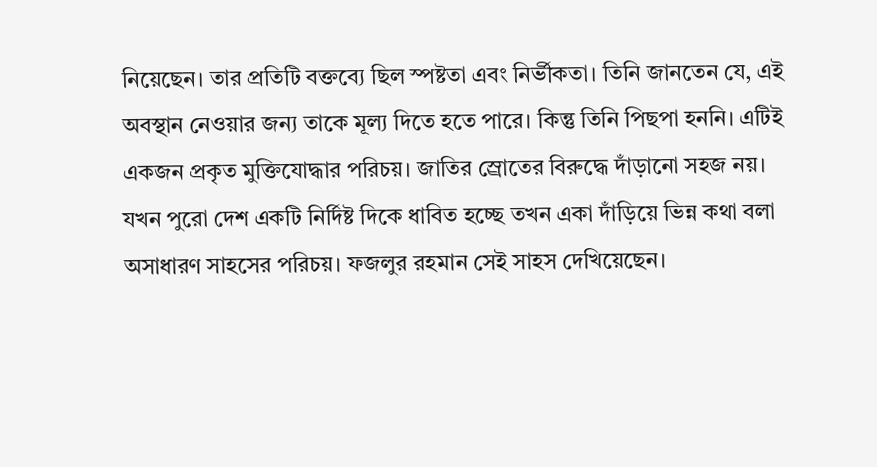নিয়েছেন। তার প্রতিটি বক্তব্যে ছিল স্পষ্টতা এবং নির্ভীকতা। তিনি জানতেন যে, এই অবস্থান নেওয়ার জন্য তাকে মূল্য দিতে হতে পারে। কিন্তু তিনি পিছপা হননি। এটিই একজন প্রকৃত মুক্তিযোদ্ধার পরিচয়। জাতির স্র্রোতের বিরুদ্ধে দাঁড়ানো সহজ নয়। যখন পুরো দেশ একটি নির্দিষ্ট দিকে ধাবিত হচ্ছে তখন একা দাঁড়িয়ে ভিন্ন কথা বলা অসাধারণ সাহসের পরিচয়। ফজলুর রহমান সেই সাহস দেখিয়েছেন।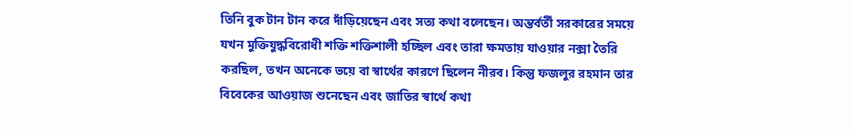তিনি বুক টান টান করে দাঁড়িয়েছেন এবং সত্য কথা বলেছেন। অন্তর্বর্তী সরকারের সময়ে যখন মুক্তিযুদ্ধবিরোধী শক্তি শক্তিশালী হচ্ছিল এবং তারা ক্ষমতায় যাওয়ার নক্সা তৈরি করছিল, তখন অনেকে ভয়ে বা স্বার্থের কারণে ছিলেন নীরব। কিন্তু ফজলুর রহমান তার বিবেকের আওয়াজ শুনেছেন এবং জাতির স্বার্থে কথা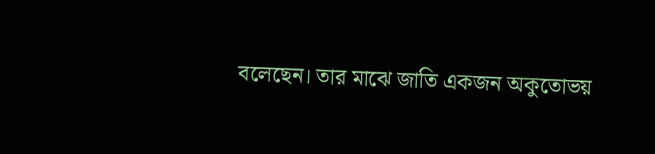বলেছেন। তার মাঝে জাতি একজন অকুতোভয়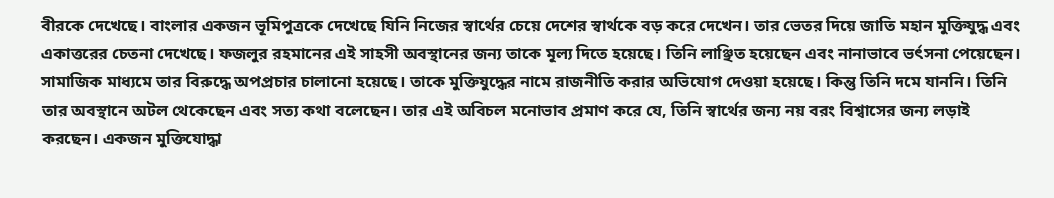বীরকে দেখেছে। বাংলার একজন ভূমিপুত্রকে দেখেছে যিনি নিজের স্বার্থের চেয়ে দেশের স্বার্থকে বড় করে দেখেন। তার ভেতর দিয়ে জাতি মহান মুক্তিযুদ্ধ এবং একাত্তরের চেতনা দেখেছে। ফজলুর রহমানের এই সাহসী অবস্থানের জন্য তাকে মূল্য দিতে হয়েছে। তিনি লাঞ্ছিত হয়েছেন এবং নানাভাবে ভর্ৎসনা পেয়েছেন। সামাজিক মাধ্যমে তার বিরুদ্ধে অপপ্রচার চালানো হয়েছে। তাকে মুক্তিযুদ্ধের নামে রাজনীতি করার অভিযোগ দেওয়া হয়েছে। কিন্তু তিনি দমে যাননি। তিনি তার অবস্থানে অটল থেকেছেন এবং সত্য কথা বলেছেন। তার এই অবিচল মনোভাব প্রমাণ করে যে, তিনি স্বার্থের জন্য নয় বরং বিশ্বাসের জন্য লড়াই করছেন। একজন মুক্তিযোদ্ধা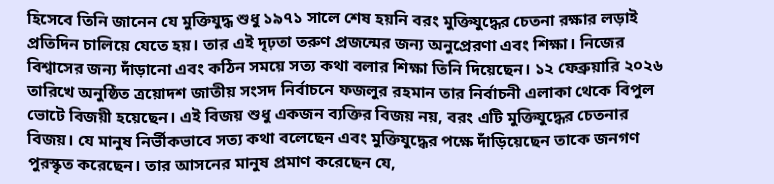হিসেবে তিনি জানেন যে মুক্তিযুদ্ধ শুধু ১৯৭১ সালে শেষ হয়নি বরং মুক্তিযুদ্ধের চেতনা রক্ষার লড়াই প্রতিদিন চালিয়ে যেতে হয়। তার এই দৃঢ়তা তরুণ প্রজন্মের জন্য অনুপ্রেরণা এবং শিক্ষা। নিজের বিশ্বাসের জন্য দাঁড়ানো এবং কঠিন সময়ে সত্য কথা বলার শিক্ষা তিনি দিয়েছেন। ১২ ফেব্রুয়ারি ২০২৬ তারিখে অনুষ্ঠিত ত্রয়োদশ জাতীয় সংসদ নির্বাচনে ফজলুর রহমান তার নির্বাচনী এলাকা থেকে বিপুল ভোটে বিজয়ী হয়েছেন। এই বিজয় শুধু একজন ব্যক্তির বিজয় নয়, বরং এটি মুক্তিযুদ্ধের চেতনার বিজয়। যে মানুষ নির্ভীকভাবে সত্য কথা বলেছেন এবং মুক্তিযুদ্ধের পক্ষে দাঁড়িয়েছেন তাকে জনগণ পুরস্কৃত করেছেন। তার আসনের মানুষ প্রমাণ করেছেন যে,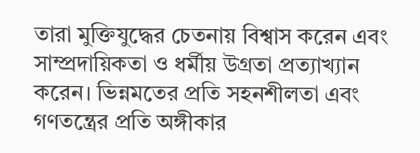তারা মুক্তিযুদ্ধের চেতনায় বিশ্বাস করেন এবং সাম্প্রদায়িকতা ও ধর্মীয় উগ্রতা প্রত্যাখ্যান করেন। ভিন্নমতের প্রতি সহনশীলতা এবং গণতন্ত্রের প্রতি অঙ্গীকার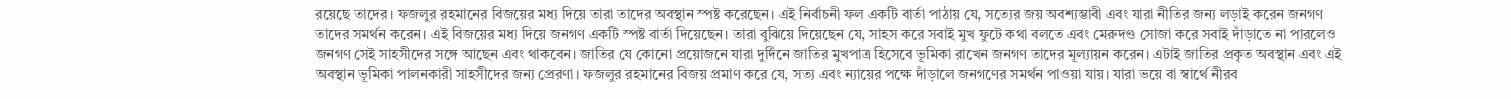রয়েছে তাদের। ফজলুর রহমানের বিজয়ের মধ্য দিয়ে তারা তাদের অবস্থান স্পষ্ট করেছেন। এই নির্বাচনী ফল একটি বার্তা পাঠায় যে, সত্যের জয় অবশ্যম্ভাবী এবং যারা নীতির জন্য লড়াই করেন জনগণ তাদের সমর্থন করেন। এই বিজয়ের মধ্য দিয়ে জনগণ একটি স্পষ্ট বার্তা দিয়েছেন। তারা বুঝিয়ে দিয়েছেন যে, সাহস করে সবাই মুখ ফুটে কথা বলতে এবং মেরুদণ্ড সোজা করে সবাই দাঁড়াতে না পারলেও জনগণ সেই সাহসীদের সঙ্গে আছেন এবং থাকবেন। জাতির যে কোনো প্রয়োজনে যারা দুর্দিনে জাতির মুখপাত্র হিসেবে ভূমিকা রাখেন জনগণ তাদের মূল্যায়ন করেন। এটাই জাতির প্রকৃত অবস্থান এবং এই অবস্থান ভূমিকা পালনকারী সাহসীদের জন্য প্রেরণা। ফজলুর রহমানের বিজয় প্রমাণ করে যে, সত্য এবং ন্যায়ের পক্ষে দাঁড়ালে জনগণের সমর্থন পাওয়া যায়। যারা ভয়ে বা স্বার্থে নীরব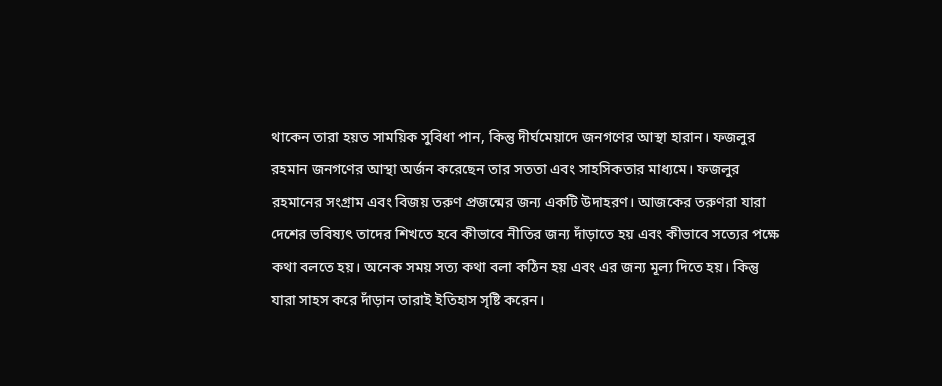থাকেন তারা হয়ত সাময়িক সুবিধা পান, কিন্তু দীর্ঘমেয়াদে জনগণের আস্থা হারান। ফজলুর রহমান জনগণের আস্থা অর্জন করেছেন তার সততা এবং সাহসিকতার মাধ্যমে। ফজলুর রহমানের সংগ্রাম এবং বিজয় তরুণ প্রজন্মের জন্য একটি উদাহরণ। আজকের তরুণরা যারা দেশের ভবিষ্যৎ তাদের শিখতে হবে কীভাবে নীতির জন্য দাঁড়াতে হয় এবং কীভাবে সত্যের পক্ষে কথা বলতে হয়। অনেক সময় সত্য কথা বলা কঠিন হয় এবং এর জন্য মূল্য দিতে হয়। কিন্তু যারা সাহস করে দাঁড়ান তারাই ইতিহাস সৃষ্টি করেন।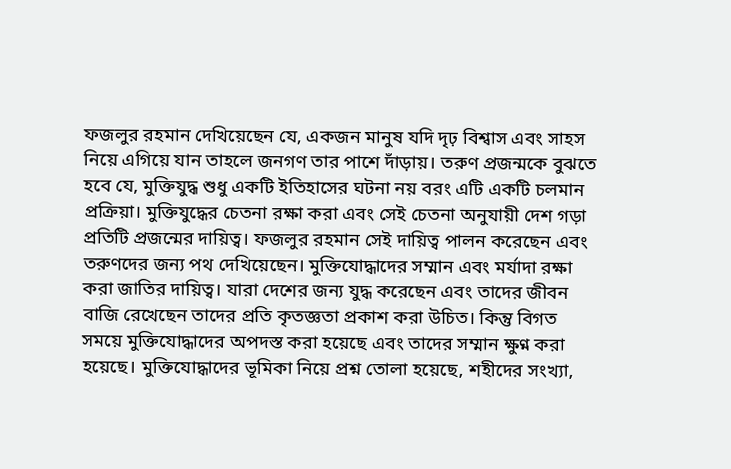ফজলুর রহমান দেখিয়েছেন যে, একজন মানুষ যদি দৃঢ় বিশ্বাস এবং সাহস নিয়ে এগিয়ে যান তাহলে জনগণ তার পাশে দাঁড়ায়। তরুণ প্রজন্মকে বুঝতে হবে যে, মুক্তিযুদ্ধ শুধু একটি ইতিহাসের ঘটনা নয় বরং এটি একটি চলমান প্রক্রিয়া। মুক্তিযুদ্ধের চেতনা রক্ষা করা এবং সেই চেতনা অনুযায়ী দেশ গড়া প্রতিটি প্রজন্মের দায়িত্ব। ফজলুর রহমান সেই দায়িত্ব পালন করেছেন এবং তরুণদের জন্য পথ দেখিয়েছেন। মুক্তিযোদ্ধাদের সম্মান এবং মর্যাদা রক্ষা করা জাতির দায়িত্ব। যারা দেশের জন্য যুদ্ধ করেছেন এবং তাদের জীবন বাজি রেখেছেন তাদের প্রতি কৃতজ্ঞতা প্রকাশ করা উচিত। কিন্তু বিগত সময়ে মুক্তিযোদ্ধাদের অপদস্ত করা হয়েছে এবং তাদের সম্মান ক্ষুণ্ন করা হয়েছে। মুক্তিযোদ্ধাদের ভূমিকা নিয়ে প্রশ্ন তোলা হয়েছে, শহীদের সংখ্যা,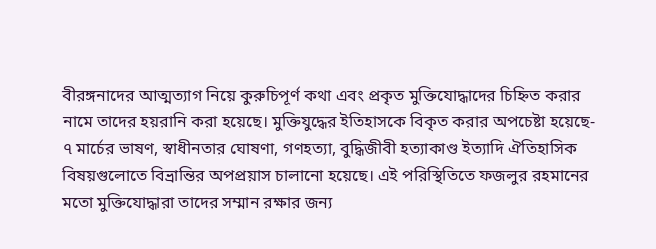বীরঙ্গনাদের আত্মত্যাগ নিয়ে কুরুচিপূর্ণ কথা এবং প্রকৃত মুক্তিযোদ্ধাদের চিহ্নিত করার নামে তাদের হয়রানি করা হয়েছে। মুক্তিযুদ্ধের ইতিহাসকে বিকৃত করার অপচেষ্টা হয়েছে- ৭ মার্চের ভাষণ, স্বাধীনতার ঘোষণা, গণহত্যা, বুদ্ধিজীবী হত্যাকাণ্ড ইত্যাদি ঐতিহাসিক বিষয়গুলোতে বিভ্রান্তির অপপ্রয়াস চালানো হয়েছে। এই পরিস্থিতিতে ফজলুর রহমানের মতো মুক্তিযোদ্ধারা তাদের সম্মান রক্ষার জন্য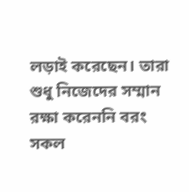লড়াই করেছেন। তারা শুধু নিজেদের সম্মান রক্ষা করেননি বরং সকল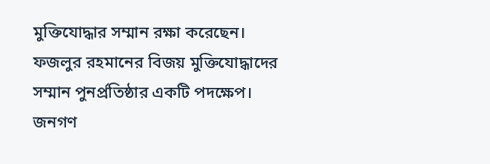মুক্তিযোদ্ধার সম্মান রক্ষা করেছেন। ফজলুর রহমানের বিজয় মুক্তিযোদ্ধাদের সম্মান পুনর্প্রতিষ্ঠার একটি পদক্ষেপ। জনগণ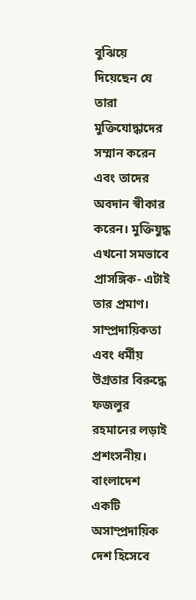বুঝিয়ে দিয়েছেন যে তারা মুক্তিযোদ্ধাদের সম্মান করেন এবং তাদের অবদান স্বীকার করেন। মুক্তিযুদ্ধ এখনো সমভাবে প্রাসঙ্গিক- এটাই তার প্রমাণ। সাম্প্রদায়িকতা এবং ধর্মীয় উগ্রতার বিরুদ্ধে ফজলুর রহমানের লড়াই প্রশংসনীয়। বাংলাদেশ একটি অসাম্প্রদায়িক দেশ হিসেবে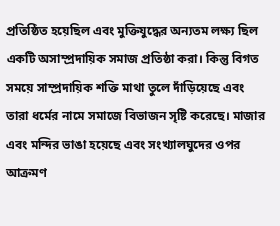প্রতিষ্ঠিত হয়েছিল এবং মুক্তিযুদ্ধের অন্যতম লক্ষ্য ছিল একটি অসাম্প্রদায়িক সমাজ প্রতিষ্ঠা করা। কিন্তু বিগত সময়ে সাম্প্রদায়িক শক্তি মাথা তুলে দাঁড়িয়েছে এবং তারা ধর্মের নামে সমাজে বিভাজন সৃষ্টি করেছে। মাজার এবং মন্দির ভাঙা হয়েছে এবং সংখ্যালঘুদের ওপর আক্রমণ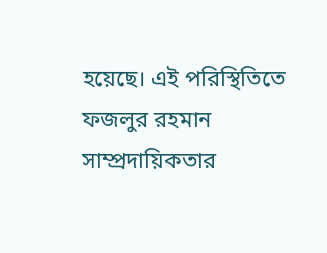হয়েছে। এই পরিস্থিতিতে ফজলুর রহমান সাম্প্রদায়িকতার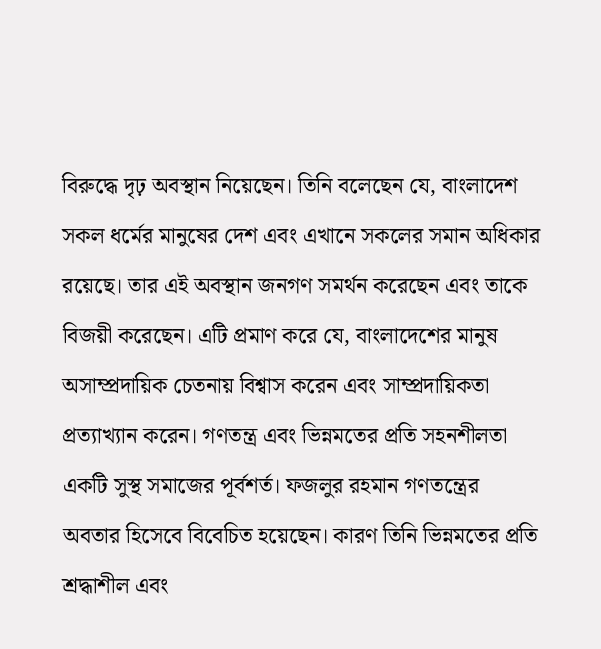বিরুদ্ধে দৃঢ় অবস্থান নিয়েছেন। তিনি বলেছেন যে, বাংলাদেশ সকল ধর্মের মানুষের দেশ এবং এখানে সকলের সমান অধিকার রয়েছে। তার এই অবস্থান জনগণ সমর্থন করেছেন এবং তাকে বিজয়ী করেছেন। এটি প্রমাণ করে যে, বাংলাদেশের মানুষ অসাম্প্রদায়িক চেতনায় বিশ্বাস করেন এবং সাম্প্রদায়িকতা প্রত্যাখ্যান করেন। গণতন্ত্র এবং ভিন্নমতের প্রতি সহনশীলতা একটি সুস্থ সমাজের পূর্বশর্ত। ফজলুর রহমান গণতন্ত্রের অবতার হিসেবে বিবেচিত হয়েছেন। কারণ তিনি ভিন্নমতের প্রতি শ্রদ্ধাশীল এবং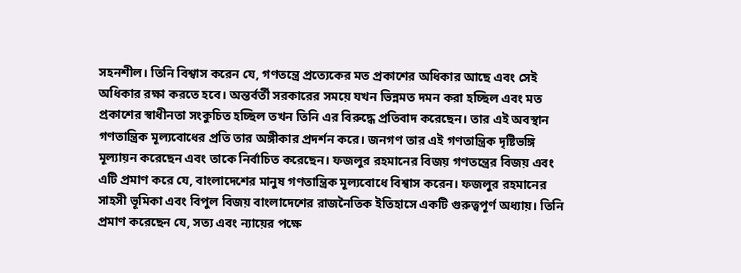সহনশীল। তিনি বিশ্বাস করেন যে, গণতন্ত্রে প্রত্যেকের মত প্রকাশের অধিকার আছে এবং সেই অধিকার রক্ষা করতে হবে। অন্তর্বর্তী সরকারের সময়ে যখন ভিন্নমত দমন করা হচ্ছিল এবং মত প্রকাশের স্বাধীনতা সংকুচিত হচ্ছিল তখন তিনি এর বিরুদ্ধে প্রতিবাদ করেছেন। তার এই অবস্থান গণতান্ত্রিক মূল্যবোধের প্রতি তার অঙ্গীকার প্রদর্শন করে। জনগণ তার এই গণতান্ত্রিক দৃষ্টিভঙ্গি মূল্যায়ন করেছেন এবং তাকে নির্বাচিত করেছেন। ফজলুর রহমানের বিজয় গণতন্ত্রের বিজয় এবং এটি প্রমাণ করে যে, বাংলাদেশের মানুষ গণতান্ত্রিক মূল্যবোধে বিশ্বাস করেন। ফজলুর রহমানের সাহসী ভূমিকা এবং বিপুল বিজয় বাংলাদেশের রাজনৈতিক ইতিহাসে একটি গুরুত্বপূর্ণ অধ্যায়। তিনি প্রমাণ করেছেন যে, সত্য এবং ন্যায়ের পক্ষে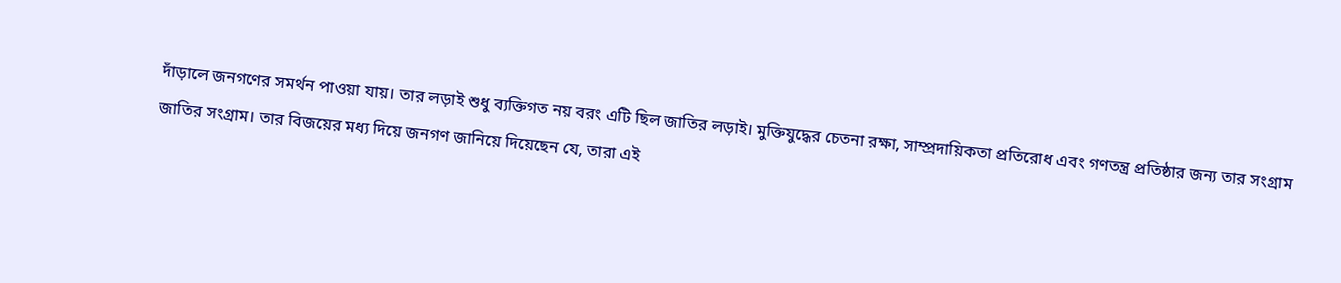দাঁড়ালে জনগণের সমর্থন পাওয়া যায়। তার লড়াই শুধু ব্যক্তিগত নয় বরং এটি ছিল জাতির লড়াই। মুক্তিযুদ্ধের চেতনা রক্ষা, সাম্প্রদায়িকতা প্রতিরোধ এবং গণতন্ত্র প্রতিষ্ঠার জন্য তার সংগ্রাম জাতির সংগ্রাম। তার বিজয়ের মধ্য দিয়ে জনগণ জানিয়ে দিয়েছেন যে, তারা এই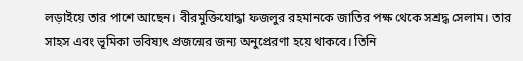লড়াইয়ে তার পাশে আছেন। বীরমুক্তিযোদ্ধা ফজলুর রহমানকে জাতির পক্ষ থেকে সশ্রদ্ধ সেলাম। তার সাহস এবং ভূমিকা ভবিষ্যৎ প্রজন্মের জন্য অনুপ্রেরণা হয়ে থাকবে। তিনি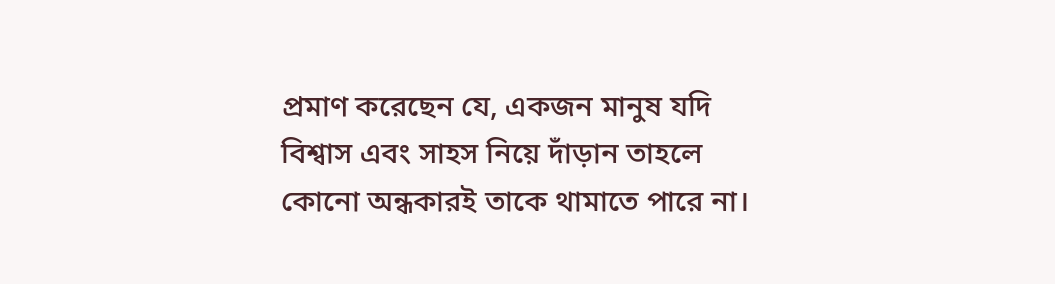প্রমাণ করেছেন যে, একজন মানুষ যদি বিশ্বাস এবং সাহস নিয়ে দাঁড়ান তাহলে কোনো অন্ধকারই তাকে থামাতে পারে না।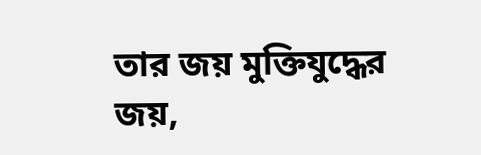তার জয় মুক্তিযুদ্ধের জয়,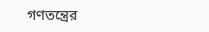গণতন্ত্রের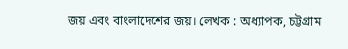জয় এবং বাংলাদেশের জয়। লেখক : অধ্যাপক, চট্টগ্রাম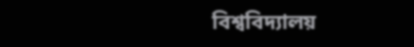বিশ্ববিদ্যালয়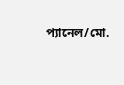প্যানেল/মো.